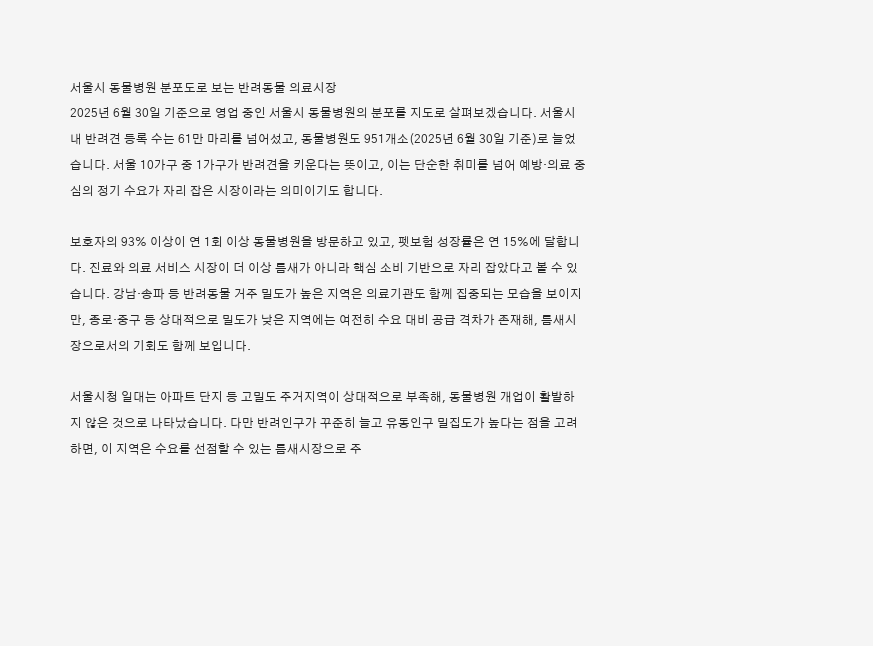서울시 동물병원 분포도로 보는 반려동물 의료시장
2025년 6월 30일 기준으로 영업 중인 서울시 동물병원의 분포를 지도로 살펴보겠습니다. 서울시내 반려견 등록 수는 61만 마리를 넘어섰고, 동물병원도 951개소(2025년 6월 30일 기준)로 늘었습니다. 서울 10가구 중 1가구가 반려견을 키운다는 뜻이고, 이는 단순한 취미를 넘어 예방·의료 중심의 정기 수요가 자리 잡은 시장이라는 의미이기도 합니다.

보호자의 93% 이상이 연 1회 이상 동물병원을 방문하고 있고, 펫보험 성장률은 연 15%에 달합니다. 진료와 의료 서비스 시장이 더 이상 틈새가 아니라 핵심 소비 기반으로 자리 잡았다고 볼 수 있습니다. 강남·송파 등 반려동물 거주 밀도가 높은 지역은 의료기관도 함께 집중되는 모습을 보이지만, 종로·중구 등 상대적으로 밀도가 낮은 지역에는 여전히 수요 대비 공급 격차가 존재해, 틈새시장으로서의 기회도 함께 보입니다.

서울시청 일대는 아파트 단지 등 고밀도 주거지역이 상대적으로 부족해, 동물병원 개업이 활발하지 않은 것으로 나타났습니다. 다만 반려인구가 꾸준히 늘고 유동인구 밀집도가 높다는 점을 고려하면, 이 지역은 수요를 선점할 수 있는 틈새시장으로 주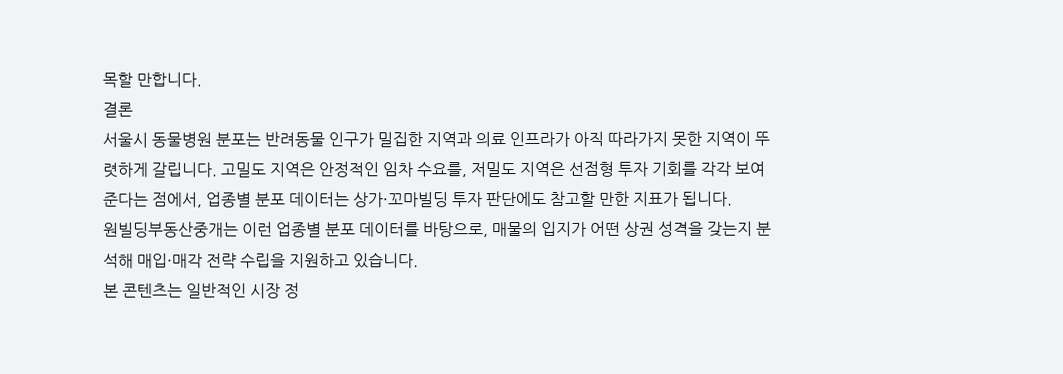목할 만합니다.
결론
서울시 동물병원 분포는 반려동물 인구가 밀집한 지역과 의료 인프라가 아직 따라가지 못한 지역이 뚜렷하게 갈립니다. 고밀도 지역은 안정적인 임차 수요를, 저밀도 지역은 선점형 투자 기회를 각각 보여준다는 점에서, 업종별 분포 데이터는 상가·꼬마빌딩 투자 판단에도 참고할 만한 지표가 됩니다.
원빌딩부동산중개는 이런 업종별 분포 데이터를 바탕으로, 매물의 입지가 어떤 상권 성격을 갖는지 분석해 매입·매각 전략 수립을 지원하고 있습니다.
본 콘텐츠는 일반적인 시장 정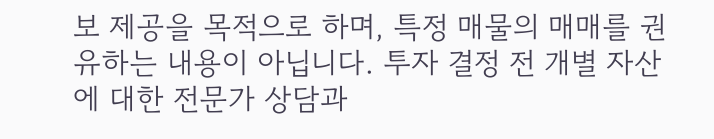보 제공을 목적으로 하며, 특정 매물의 매매를 권유하는 내용이 아닙니다. 투자 결정 전 개별 자산에 대한 전문가 상담과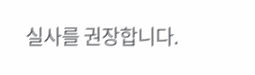실사를 권장합니다.